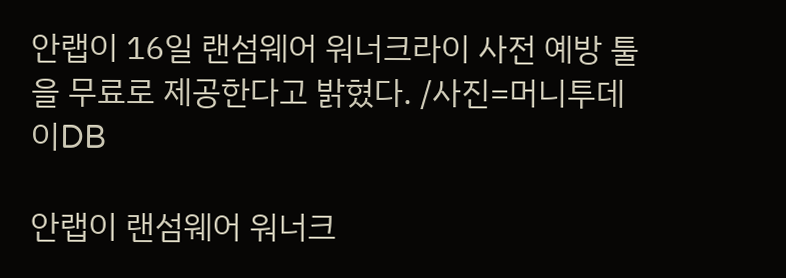안랩이 16일 랜섬웨어 워너크라이 사전 예방 툴을 무료로 제공한다고 밝혔다. /사진=머니투데이DB

안랩이 랜섬웨어 워너크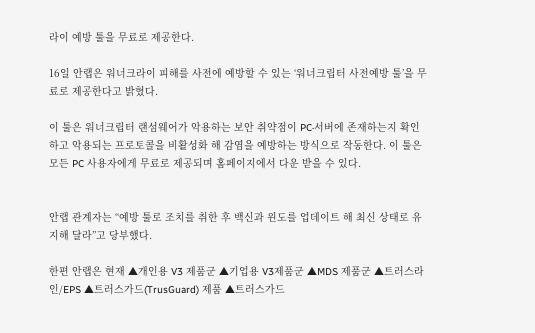라이 예방 툴을 무료로 제공한다.

16일 안랩은 워너크라이 피해를 사전에 예방할 수 있는 ‘워너크립터 사전예방 툴’을 무료로 제공한다고 밝혔다.

이 툴은 워너크립터 랜섬웨어가 악용하는 보안 취약점이 PC·서버에 존재하는지 확인하고 악용되는 프로토콜을 비활성화 해 감염을 예방하는 방식으로 작동한다. 이 툴은 모든 PC 사용자에게 무료로 제공되며 홈페이지에서 다운 받을 수 있다.


안랩 관계자는 “예방 툴로 조치를 취한 후 백신과 윈도를 업데이트 해 최신 상태로 유지해 달라”고 당부했다.

한편 안랩은 현재 ▲개인용 V3 제품군 ▲기업용 V3제품군 ▲MDS 제품군 ▲트러스라인/EPS ▲트러스가드(TrusGuard) 제품 ▲트러스가드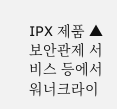IPX 제품 ▲보안관제 서비스 등에서 워너크라이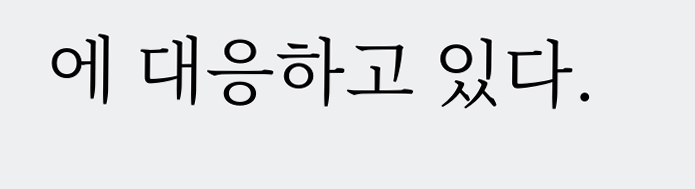에 대응하고 있다.